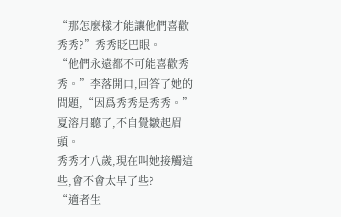“那怎麼樣才能讓他們喜歡秀秀?”秀秀眨巴眼。
“他們永遠都不可能喜歡秀秀。”李落開口,回答了她的問題,“因爲秀秀是秀秀。”
夏溶月聽了,不自覺皺起眉頭。
秀秀才八歲,現在叫她接觸這些,會不會太早了些?
“適者生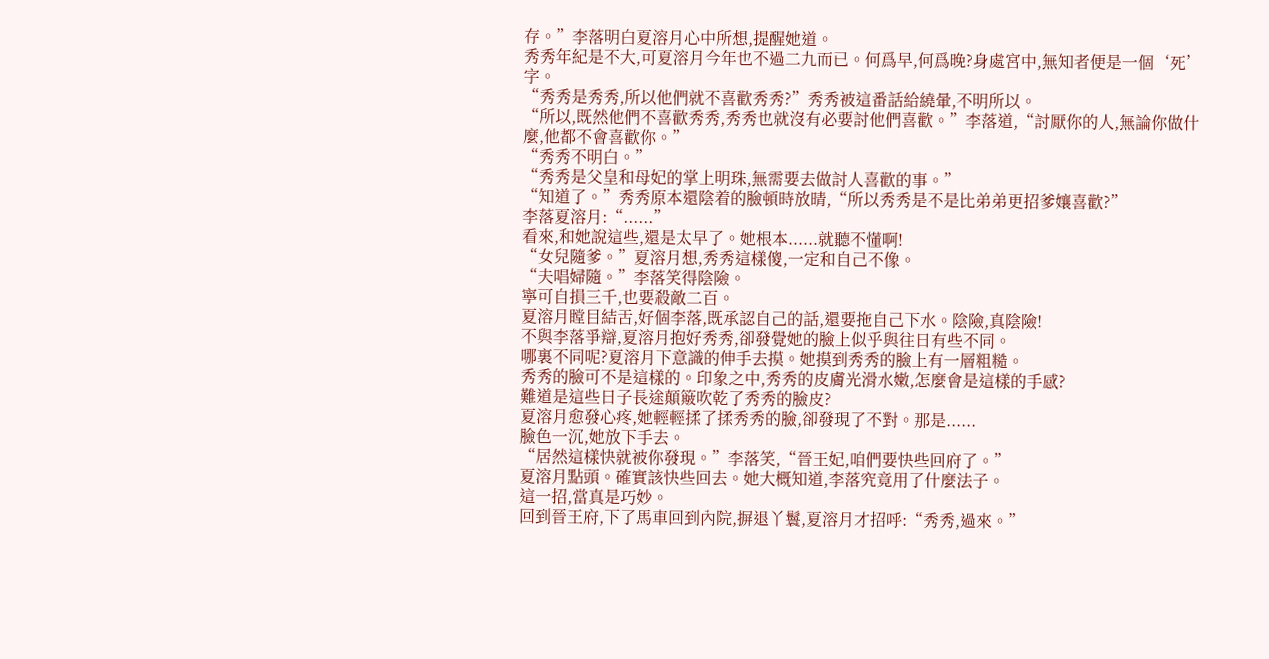存。”李落明白夏溶月心中所想,提醒她道。
秀秀年紀是不大,可夏溶月今年也不過二九而已。何爲早,何爲晚?身處宮中,無知者便是一個‘死’字。
“秀秀是秀秀,所以他們就不喜歡秀秀?”秀秀被這番話給繞暈,不明所以。
“所以,既然他們不喜歡秀秀,秀秀也就沒有必要討他們喜歡。”李落道,“討厭你的人,無論你做什麼,他都不會喜歡你。”
“秀秀不明白。”
“秀秀是父皇和母妃的掌上明珠,無需要去做討人喜歡的事。”
“知道了。”秀秀原本還陰着的臉頓時放晴,“所以秀秀是不是比弟弟更招爹孃喜歡?”
李落夏溶月:“......”
看來,和她說這些,還是太早了。她根本......就聽不懂啊!
“女兒隨爹。”夏溶月想,秀秀這樣傻,一定和自己不像。
“夫唱婦隨。”李落笑得陰險。
寧可自損三千,也要殺敵二百。
夏溶月瞠目結舌,好個李落,既承認自己的話,還要拖自己下水。陰險,真陰險!
不與李落爭辯,夏溶月抱好秀秀,卻發覺她的臉上似乎與往日有些不同。
哪裏不同呢?夏溶月下意識的伸手去摸。她摸到秀秀的臉上有一層粗糙。
秀秀的臉可不是這樣的。印象之中,秀秀的皮膚光滑水嫩,怎麼會是這樣的手感?
難道是這些日子長途顛簸吹乾了秀秀的臉皮?
夏溶月愈發心疼,她輕輕揉了揉秀秀的臉,卻發現了不對。那是......
臉色一沉,她放下手去。
“居然這樣快就被你發現。”李落笑,“晉王妃,咱們要快些回府了。”
夏溶月點頭。確實該快些回去。她大概知道,李落究竟用了什麼法子。
這一招,當真是巧妙。
回到晉王府,下了馬車回到內院,摒退丫鬟,夏溶月才招呼:“秀秀,過來。”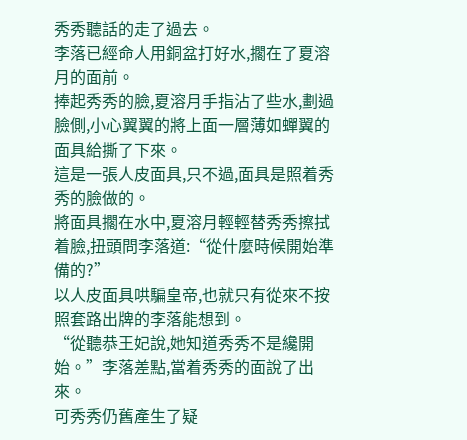秀秀聽話的走了過去。
李落已經命人用銅盆打好水,擱在了夏溶月的面前。
捧起秀秀的臉,夏溶月手指沾了些水,劃過臉側,小心翼翼的將上面一層薄如蟬翼的面具給撕了下來。
這是一張人皮面具,只不過,面具是照着秀秀的臉做的。
將面具擱在水中,夏溶月輕輕替秀秀擦拭着臉,扭頭問李落道:“從什麼時候開始準備的?”
以人皮面具哄騙皇帝,也就只有從來不按照套路出牌的李落能想到。
“從聽恭王妃說,她知道秀秀不是纔開始。”李落差點,當着秀秀的面說了出來。
可秀秀仍舊產生了疑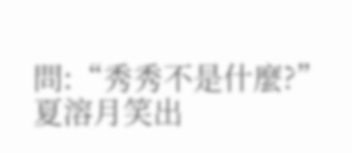問:“秀秀不是什麼?”
夏溶月笑出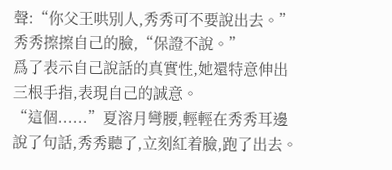聲:“你父王哄別人,秀秀可不要說出去。”
秀秀擦擦自己的臉,“保證不說。”
爲了表示自己說話的真實性,她還特意伸出三根手指,表現自己的誠意。
“這個......”夏溶月彎腰,輕輕在秀秀耳邊說了句話,秀秀聽了,立刻紅着臉,跑了出去。